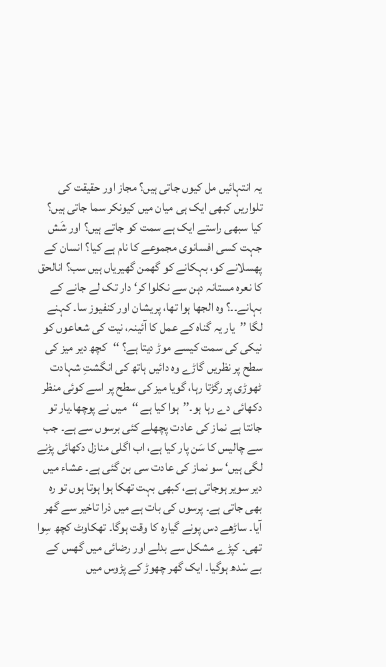یہ انتہائیں مل کیوں جاتی ہیں؟ مجاز اور حقیقت کی تلواریں کبھی ایک ہی میان میں کیونکر سما جاتی ہیں؟ کیا سبھی راستے ایک ہے سمت کو جاتے ہیں؟ اور شَش جہت کسی افسانوی مجموعے کا نام ہے کیا؟ انسان کے پھسلانے کو، بہکانے کو گھمن گھیریاں ہیں سب؟ انالحق کا نعرہ مستانہ دہن سے نکلوا کر‘ دار تک لے جانے کے بہانے۔۔؟ وہ الجھا ہوا تھا، پریشان اور کنفیوز سا۔ کہنے لگا ’’یار یہ گناہ کے عمل کا آئینہ، نیت کی شعاعوں کو نیکی کی سمت کیسے موڑ دیتا ہے؟ ‘‘کچھ دیر میز کی سطح پر نظریں گاڑے وہ دائیں ہاتھ کی انگشتِ شہادت ٹھوڑی پر رگڑتا رہا، گویا میز کی سطح پر اسے کوئی منظر دکھائی دے رہا ہو۔’’ہوا کیا ہے ‘‘میں نے پوچھا۔یار تو جانتا ہے نماز کی عادت پچھلے کئی برسوں سے ہے۔ جب سے چالیس کا سَن پار کیا ہے، اب اگلی منازل دکھائی پڑنے لگی ہیں‘ سو نماز کی عادت سی بن گئی ہے۔ عشاء میں دیر سویر ہوجاتی ہے، کبھی بہت تھکا ہوا ہوتا ہوں تو رہ بھی جاتی ہے۔ پرسوں کی بات ہے میں ذرا تاخیر سے گھر آیا۔ ساڑھے دس پونے گیارہ کا وقت ہوگا۔ تھکاوٹ کچھ سِوا تھی۔ کپڑے مشکل سے بدلے اور رضائی میں گھس کے بے سْدھ ہوگیا۔ ایک گھر چھوڑ کے پڑوس میں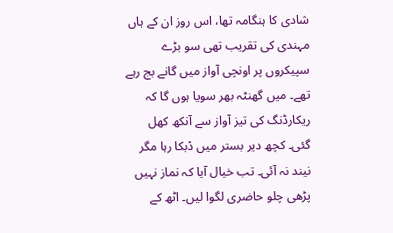شادی کا ہنگامہ تھا، اس روز ان کے ہاں مہندی کی تقریب تھی سو بڑے سپیکروں پر اونچی آواز میں گانے بج رہے تھے۔ میں گھنٹہ بھر سویا ہوں گا کہ ریکارڈنگ کی تیز آواز سے آنکھ کھل گئی۔ کچھ دیر بستر میں دْبکا رہا مگر نیند نہ آئی۔ تب خیال آیا کہ نماز نہیں پڑھی چلو حاضری لگوا لیں۔ اٹھ کے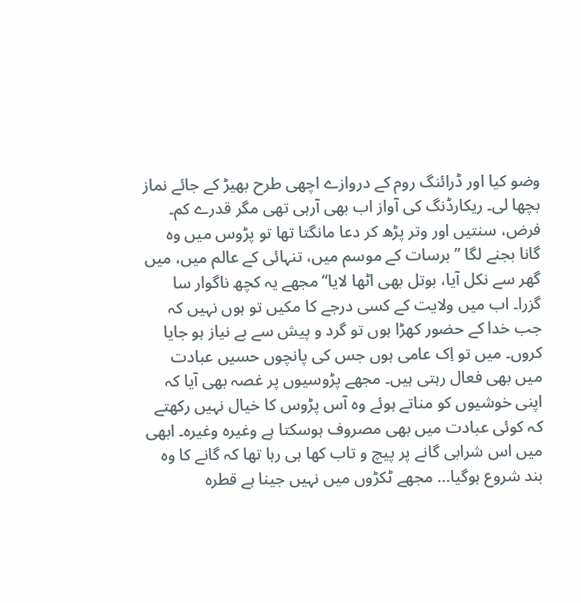وضو کیا اور ڈرائنگ روم کے دروازے اچھی طرح بھیڑ کے جائے نماز بچھا لی۔ ریکارڈنگ کی آواز اب بھی آرہی تھی مگر قدرے کم۔ فرض، سنتیں اور وتر پڑھ کر دعا مانگتا تھا تو پڑوس میں وہ گانا بجنے لگا ’’برسات کے موسم میں، تنہائی کے عالم میں، میں گھر سے نکل آیا، بوتل بھی اٹھا لایا‘‘ مجھے یہ کچھ ناگوار سا گزرا۔ اب میں ولایت کے کسی درجے کا مکیں تو ہوں نہیں کہ جب خدا کے حضور کھڑا ہوں تو گرد و پیش سے بے نیاز ہو جایا کروں۔ میں تو اِک عامی ہوں جس کی پانچوں حسیں عبادت میں بھی فعال رہتی ہیں۔ مجھے پڑوسیوں پر غصہ بھی آیا کہ اپنی خوشیوں کو مناتے ہوئے وہ آس پڑوس کا خیال نہیں رکھتے کہ کوئی عبادت میں بھی مصروف ہوسکتا ہے وغیرہ وغیرہ۔ ابھی میں اس شرابی گانے پر پیچ و تاب کھا ہی رہا تھا کہ گانے کا وہ بند شروع ہوگیا… مجھے ٹکڑوں میں نہیں جینا ہے قطرہ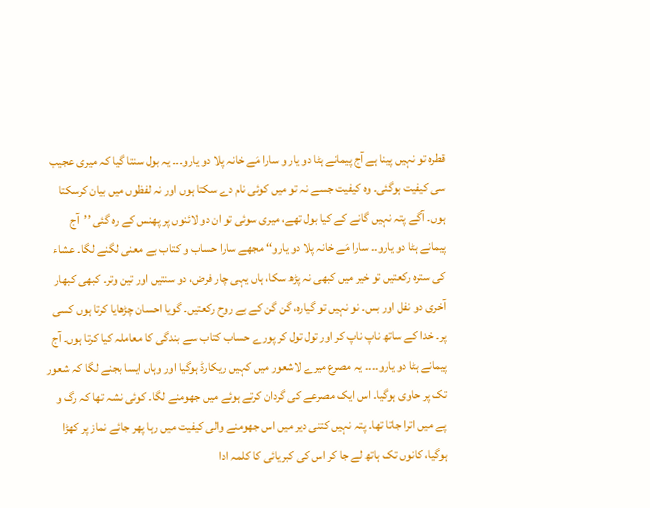قطرہ تو نہیں پینا ہے آج پیمانے ہٹا دو یار و سارا مَے خانہ پلا دو یارو۔۔۔ یہ بول سنتا گیا کہ میری عجیب سی کیفیت ہوگئی۔ وہ کیفیت جسے نہ تو میں کوئی نام دے سکتا ہوں اور نہ لفظوں میں بیان کرسکتا ہوں۔ آگے پتہ نہیں گانے کے کیا بول تھے، میری سوئی تو ان دو لائنوں پر پھنس کے رہ گئی ’’آج پیمانے ہٹا دو یارو۔۔ سارا مَے خانہ پلا دو یارو‘‘ مجھے سارا حساب و کتاب بے معنی لگنے لگا۔ عشاء کی سترہ رکعتیں تو خیر میں کبھی نہ پڑھ سکا، ہاں یہی چار فرض، دو سنتیں اور تین وتر۔ کبھی کبھار آخری دو نفل اور بس۔ نو نہیں تو گیارہ، گن گن کے بے روح رکعتیں۔ گویا احسان چڑھایا کرتا ہوں کسی پر۔ خدا کے ساتھ ناپ ناپ کر اور تول تول کر پورے حساب کتاب سے بندگی کا معاملہ کیا کرتا ہوں۔ آج پیمانے ہٹا دو یارو۔۔۔۔ یہ مصرع میرے لاشعور میں کہیں ریکارڈ ہوگیا اور وہاں ایسا بجنے لگا کہ شعور تک پر حاوی ہوگیا۔ اس ایک مصرعے کی گردان کرتے ہوئے میں جھومنے لگا۔ کوئی نشہ تھا کہ رگ و پے میں اترا جاتا تھا۔ پتہ نہیں کتنی دیر میں اس جھومنے والی کیفیت میں رہا پھر جائے نماز پر کھڑا ہوگیا، کانوں تک ہاتھ لے جا کر اس کی کبریائی کا کلمہ ادا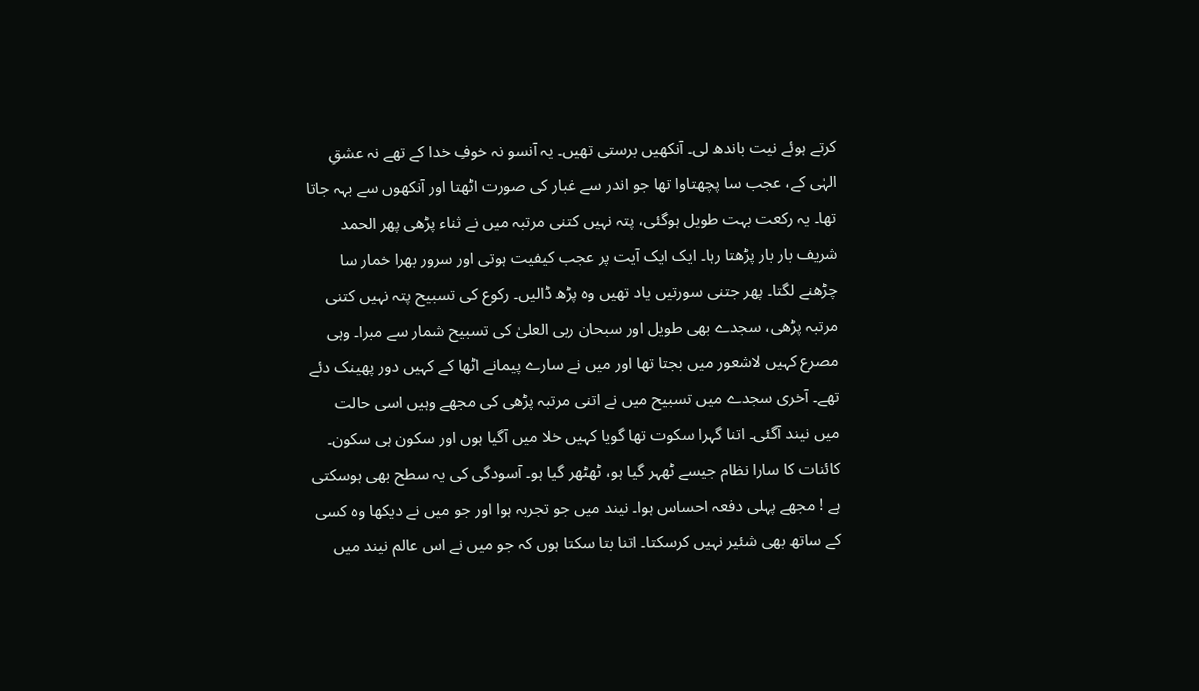کرتے ہوئے نیت باندھ لی۔ آنکھیں برستی تھیں۔ یہ آنسو نہ خوفِ خدا کے تھے نہ عشقِ الہٰی کے، عجب سا پچھتاوا تھا جو اندر سے غبار کی صورت اٹھتا اور آنکھوں سے بہہ جاتا تھا۔ یہ رکعت بہت طویل ہوگئی، پتہ نہیں کتنی مرتبہ میں نے ثناء پڑھی پھر الحمد شریف بار بار پڑھتا رہا۔ ایک ایک آیت پر عجب کیفیت ہوتی اور سرور بھرا خمار سا چڑھنے لگتا۔ پھر جتنی سورتیں یاد تھیں وہ پڑھ ڈالیں۔ رکوع کی تسبیح پتہ نہیں کتنی مرتبہ پڑھی، سجدے بھی طویل اور سبحان ربی العلیٰ کی تسبیح شمار سے مبرا۔ وہی مصرع کہیں لاشعور میں بجتا تھا اور میں نے سارے پیمانے اٹھا کے کہیں دور پھینک دئے تھے۔ آخری سجدے میں تسبیح میں نے اتنی مرتبہ پڑھی کی مجھے وہیں اسی حالت میں نیند آگئی۔ اتنا گہرا سکوت تھا گویا کہیں خلا میں آگیا ہوں اور سکون ہی سکون۔ کائنات کا سارا نظام جیسے ٹھہر گیا ہو، ٹھٹھر گیا ہو۔ آسودگی کی یہ سطح بھی ہوسکتی ہے ! مجھے پہلی دفعہ احساس ہوا۔ نیند میں جو تجربہ ہوا اور جو میں نے دیکھا وہ کسی کے ساتھ بھی شئیر نہیں کرسکتا۔ اتنا بتا سکتا ہوں کہ جو میں نے اس عالم نیند میں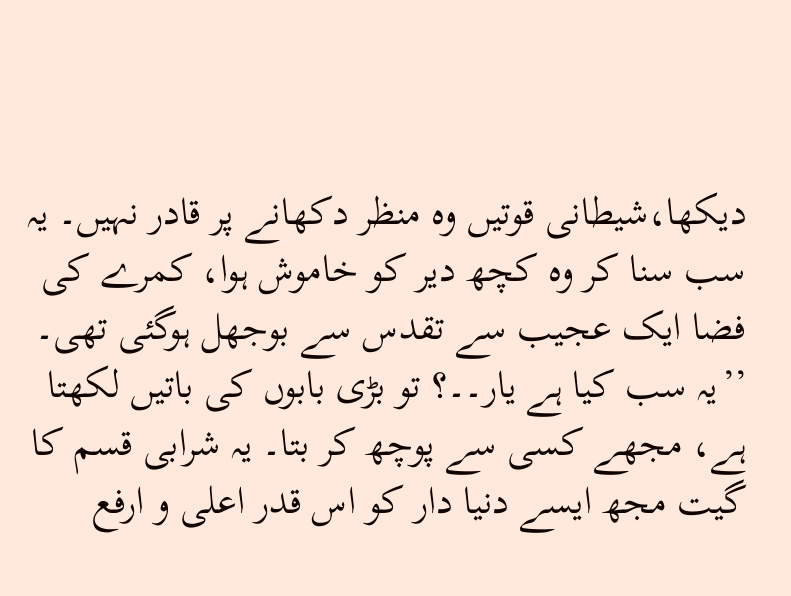دیکھا،شیطانی قوتیں وہ منظر دکھانے پر قادر نہیں۔ یہ سب سنا کر وہ کچھ دیر کو خاموش ہوا، کمرے کی فضا ایک عجیب سے تقدس سے بوجھل ہوگئی تھی۔ ’’یہ سب کیا ہے یار۔۔؟ تو بڑی بابوں کی باتیں لکھتا ہے، مجھے کسی سے پوچھ کر بتا۔ یہ شرابی قسم کا گیت مجھ ایسے دنیا دار کو اس قدر اعلی و ارفع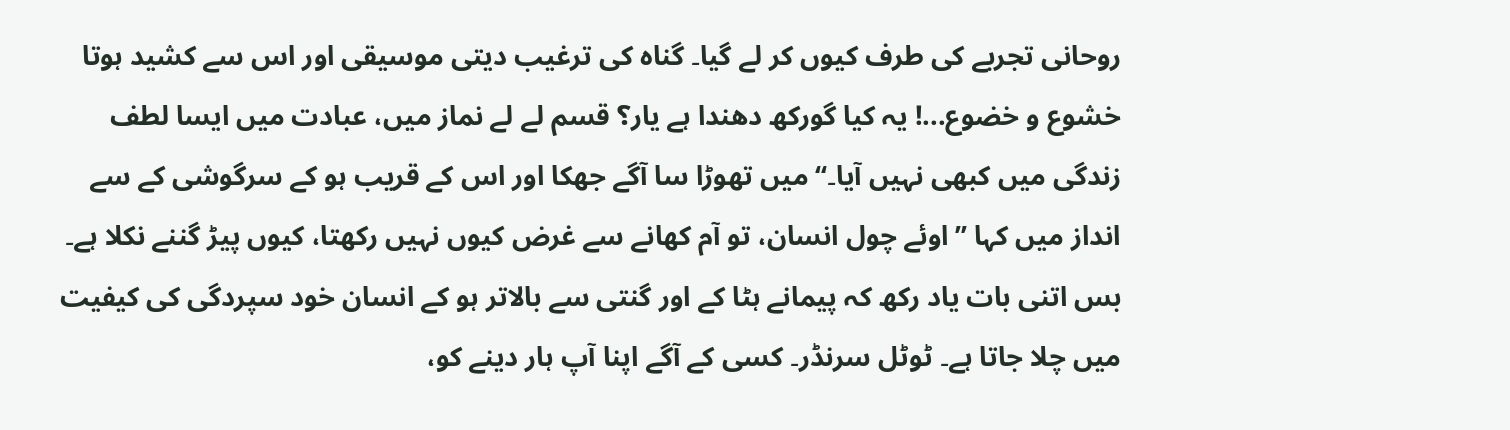روحانی تجربے کی طرف کیوں کر لے گیا۔ گناہ کی ترغیب دیتی موسیقی اور اس سے کشید ہوتا خشوع و خضوع...! یہ کیا گورکھ دھندا ہے یار؟ قسم لے لے نماز میں، عبادت میں ایسا لطف زندگی میں کبھی نہیں آیا۔‘‘میں تھوڑا سا آگے جھکا اور اس کے قریب ہو کے سرگوشی کے سے انداز میں کہا ’’اوئے چول انسان، تو آم کھانے سے غرض کیوں نہیں رکھتا، کیوں پیڑ گننے نکلا ہے۔ بس اتنی بات یاد رکھ کہ پیمانے ہٹا کے اور گنتی سے بالاتر ہو کے انسان خود سپردگی کی کیفیت میں چلا جاتا ہے۔ ٹوٹل سرنڈر۔ کسی کے آگے اپنا آپ ہار دینے کو،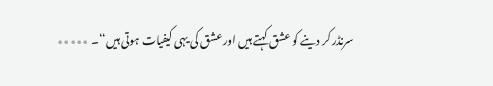سرنڈر کر دینے کو عشق کہتے ہیں اور عشق کی یہی کیفیات ہوتی ہیں‘‘۔ ٭٭٭٭٭